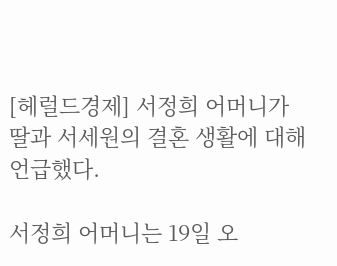[헤럴드경제] 서정희 어머니가 딸과 서세원의 결혼 생활에 대해 언급했다.

서정희 어머니는 19일 오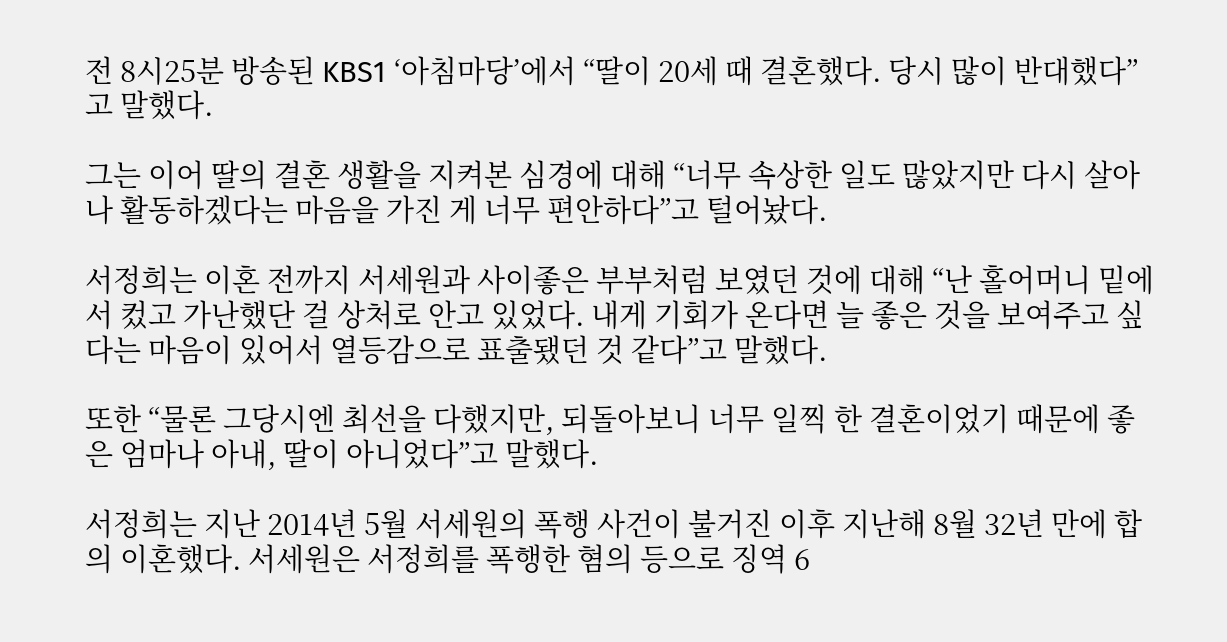전 8시25분 방송된 KBS1 ‘아침마당’에서 “딸이 20세 때 결혼했다. 당시 많이 반대했다”고 말했다.

그는 이어 딸의 결혼 생활을 지켜본 심경에 대해 “너무 속상한 일도 많았지만 다시 살아나 활동하겠다는 마음을 가진 게 너무 편안하다”고 털어놨다.

서정희는 이혼 전까지 서세원과 사이좋은 부부처럼 보였던 것에 대해 “난 홀어머니 밑에서 컸고 가난했단 걸 상처로 안고 있었다. 내게 기회가 온다면 늘 좋은 것을 보여주고 싶다는 마음이 있어서 열등감으로 표출됐던 것 같다”고 말했다.

또한 “물론 그당시엔 최선을 다했지만, 되돌아보니 너무 일찍 한 결혼이었기 때문에 좋은 엄마나 아내, 딸이 아니었다”고 말했다.

서정희는 지난 2014년 5월 서세원의 폭행 사건이 불거진 이후 지난해 8월 32년 만에 합의 이혼했다. 서세원은 서정희를 폭행한 혐의 등으로 징역 6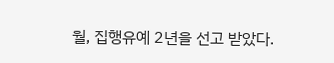월, 집행유예 2년을 선고 받았다.